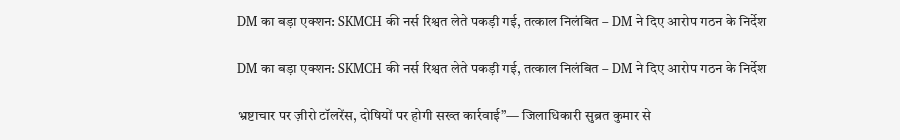DM का बड़ा एक्शन: SKMCH की नर्स रिश्वत लेते पकड़ी गई, तत्काल निलंबित – DM ने दिए आरोप गठन के निर्देश

DM का बड़ा एक्शन: SKMCH की नर्स रिश्वत लेते पकड़ी गई, तत्काल निलंबित – DM ने दिए आरोप गठन के निर्देश

भ्रष्टाचार पर ज़ीरो टॉलरेंस, दोषियों पर होगी सख्त कार्रवाई”— जिलाधिकारी सुब्रत कुमार से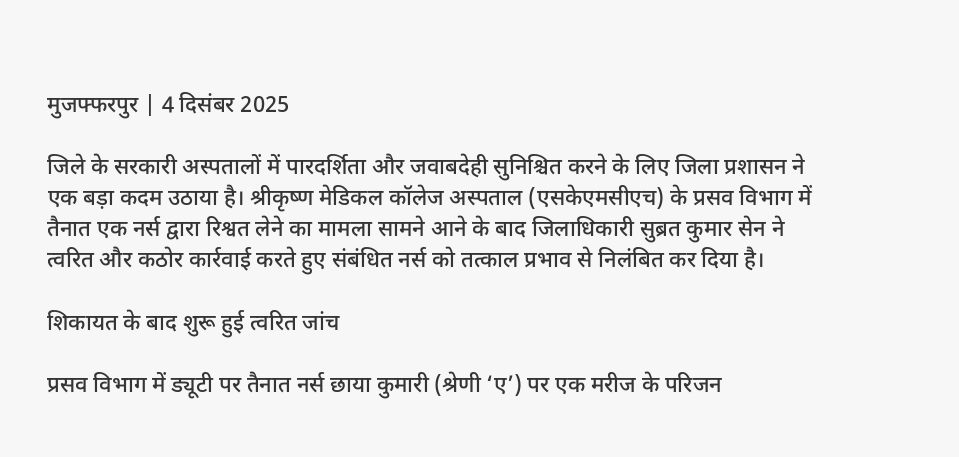मुजफ्फरपुर | 4 दिसंबर 2025

जिले के सरकारी अस्पतालों में पारदर्शिता और जवाबदेही सुनिश्चित करने के लिए जिला प्रशासन ने एक बड़ा कदम उठाया है। श्रीकृष्ण मेडिकल कॉलेज अस्पताल (एसकेएमसीएच) के प्रसव विभाग में तैनात एक नर्स द्वारा रिश्वत लेने का मामला सामने आने के बाद जिलाधिकारी सुब्रत कुमार सेन ने त्वरित और कठोर कार्रवाई करते हुए संबंधित नर्स को तत्काल प्रभाव से निलंबित कर दिया है।

शिकायत के बाद शुरू हुई त्वरित जांच

प्रसव विभाग में ड्यूटी पर तैनात नर्स छाया कुमारी (श्रेणी ‘ए’) पर एक मरीज के परिजन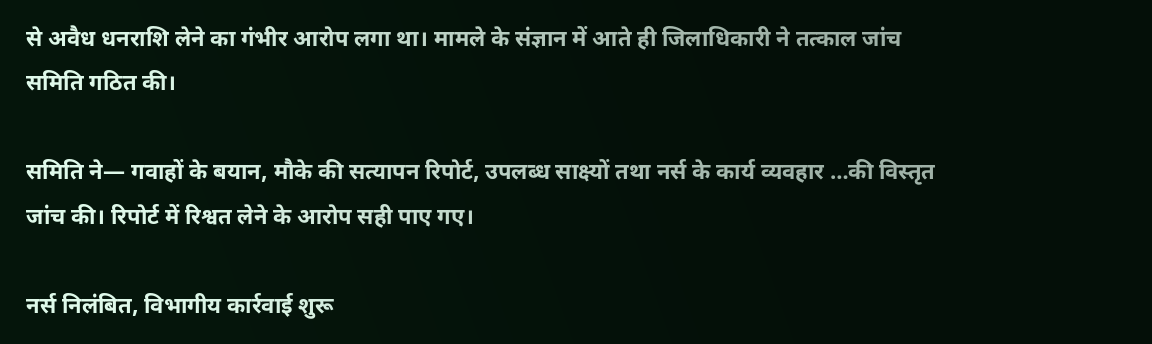से अवैध धनराशि लेने का गंभीर आरोप लगा था। मामले के संज्ञान में आते ही जिलाधिकारी ने तत्काल जांच समिति गठित की।

समिति ने— गवाहों के बयान, मौके की सत्यापन रिपोर्ट, उपलब्ध साक्ष्यों तथा नर्स के कार्य व्यवहार …की विस्तृत जांच की। रिपोर्ट में रिश्वत लेने के आरोप सही पाए गए।

नर्स निलंबित, विभागीय कार्रवाई शुरू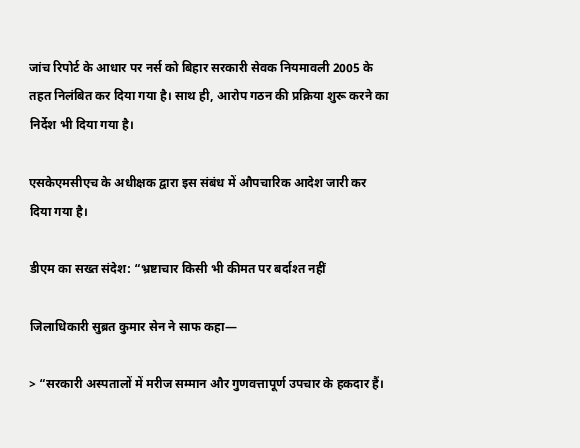जांच रिपोर्ट के आधार पर नर्स को बिहार सरकारी सेवक नियमावली 2005 के तहत निलंबित कर दिया गया है। साथ ही, आरोप गठन की प्रक्रिया शुरू करने का निर्देश भी दिया गया है।

एसकेएमसीएच के अधीक्षक द्वारा इस संबंध में औपचारिक आदेश जारी कर दिया गया है।

डीएम का सख्त संदेश: “भ्रष्टाचार किसी भी कीमत पर बर्दाश्त नहीं

जिलाधिकारी सुब्रत कुमार सेन ने साफ कहा—

> “सरकारी अस्पतालों में मरीज सम्मान और गुणवत्तापूर्ण उपचार के हकदार हैं।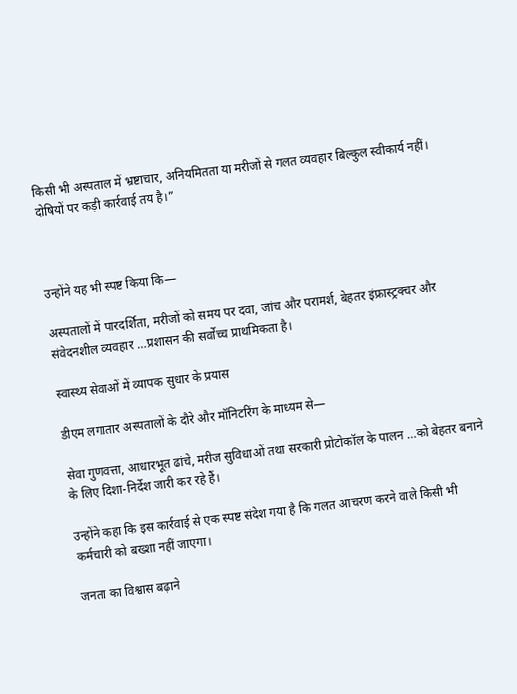किसी भी अस्पताल में भ्रष्टाचार, अनियमितता या मरीजों से गलत व्यवहार बिल्कुल स्वीकार्य नहीं। दोषियों पर कड़ी कार्रवाई तय है।”



उन्होंने यह भी स्पष्ट किया कि—

अस्पतालों में पारदर्शिता, मरीजों को समय पर दवा, जांच और परामर्श, बेहतर इंफ्रास्ट्रक्चर और संवेदनशील व्यवहार …प्रशासन की सर्वोच्च प्राथमिकता है।

स्वास्थ्य सेवाओं में व्यापक सुधार के प्रयास

डीएम लगातार अस्पतालों के दौरे और मॉनिटरिंग के माध्यम से—

सेवा गुणवत्ता, आधारभूत ढांचे, मरीज सुविधाओं तथा सरकारी प्रोटोकॉल के पालन …को बेहतर बनाने के लिए दिशा-निर्देश जारी कर रहे हैं।

उन्होंने कहा कि इस कार्रवाई से एक स्पष्ट संदेश गया है कि गलत आचरण करने वाले किसी भी कर्मचारी को बख्शा नहीं जाएगा।

जनता का विश्वास बढ़ाने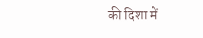की दिशा में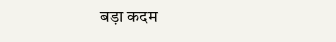बड़ा कदम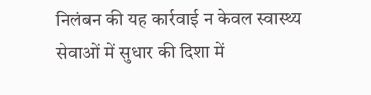निलंबन की यह कार्रवाई न केवल स्वास्थ्य सेवाओं में सुधार की दिशा में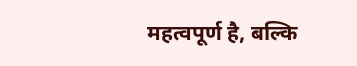महत्वपूर्ण है, बल्कि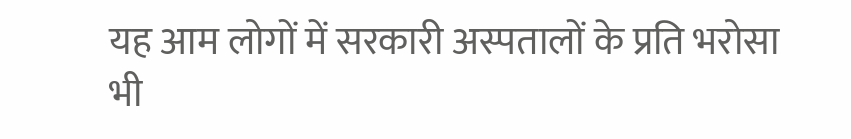यह आम लोगों में सरकारी अस्पतालों के प्रति भरोसा भी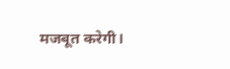मजबूत करेगी।